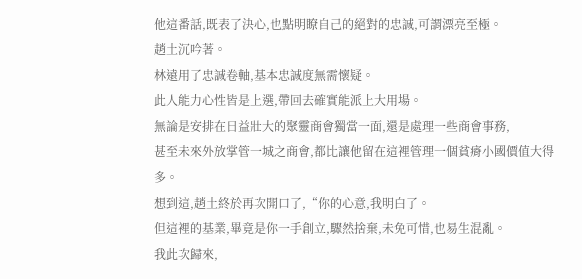他這番話,既表了決心,也點明瞭自己的絕對的忠誠,可謂漂亮至極。
趙土沉吟著。
林遠用了忠誠卷軸,基本忠誠度無需懷疑。
此人能力心性皆是上選,帶回去確實能派上大用場。
無論是安排在日益壯大的聚靈商會獨當一面,還是處理一些商會事務,
甚至未來外放掌管一城之商會,都比讓他留在這裡管理一個貧瘠小國價值大得多。
想到這,趙土終於再次開口了,“你的心意,我明白了。
但這裡的基業,畢竟是你一手創立,驟然捨棄,未免可惜,也易生混亂。
我此次歸來,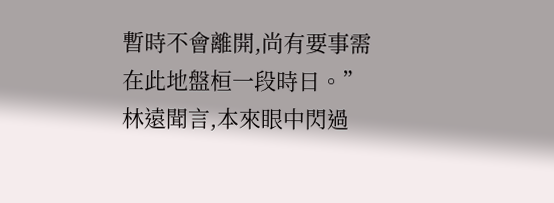暫時不會離開,尚有要事需在此地盤桓一段時日。”
林遠聞言,本來眼中閃過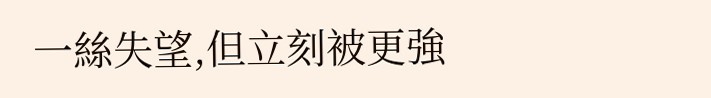一絲失望,但立刻被更強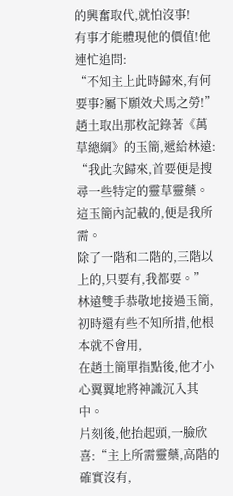的興奮取代,就怕沒事!
有事才能體現他的價值!他連忙追問:
“不知主上此時歸來,有何要事?屬下願效犬馬之勞!”
趙土取出那枚記錄著《萬草總綱》的玉簡,遞給林遠:
“我此次歸來,首要便是搜尋一些特定的靈草靈藥。這玉簡內記載的,便是我所需。
除了一階和二階的,三階以上的,只要有,我都要。”
林遠雙手恭敬地接過玉簡,初時還有些不知所措,他根本就不會用,
在趙土簡單指點後,他才小心翼翼地將神識沉入其中。
片刻後,他抬起頭,一臉欣喜:“主上所需靈藥,高階的確實沒有,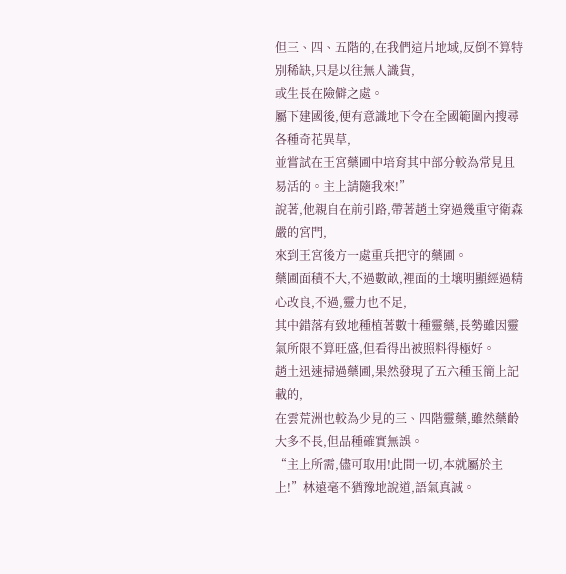但三、四、五階的,在我們這片地域,反倒不算特別稀缺,只是以往無人識貨,
或生長在險僻之處。
屬下建國後,便有意識地下令在全國範圍內搜尋各種奇花異草,
並嘗試在王宮藥圃中培育其中部分較為常見且易活的。主上請隨我來!”
說著,他親自在前引路,帶著趙土穿過幾重守衛森嚴的宮門,
來到王宮後方一處重兵把守的藥圃。
藥圃面積不大,不過數畝,裡面的土壤明顯經過精心改良,不過,靈力也不足,
其中錯落有致地種植著數十種靈藥,長勢雖因靈氣所限不算旺盛,但看得出被照料得極好。
趙土迅速掃過藥圃,果然發現了五六種玉簡上記載的,
在雲荒洲也較為少見的三、四階靈藥,雖然藥齡大多不長,但品種確實無誤。
“主上所需,儘可取用!此間一切,本就屬於主上!”林遠毫不猶豫地說道,語氣真誠。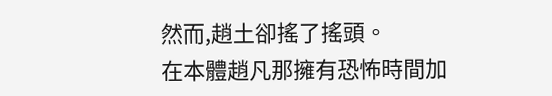然而,趙土卻搖了搖頭。
在本體趙凡那擁有恐怖時間加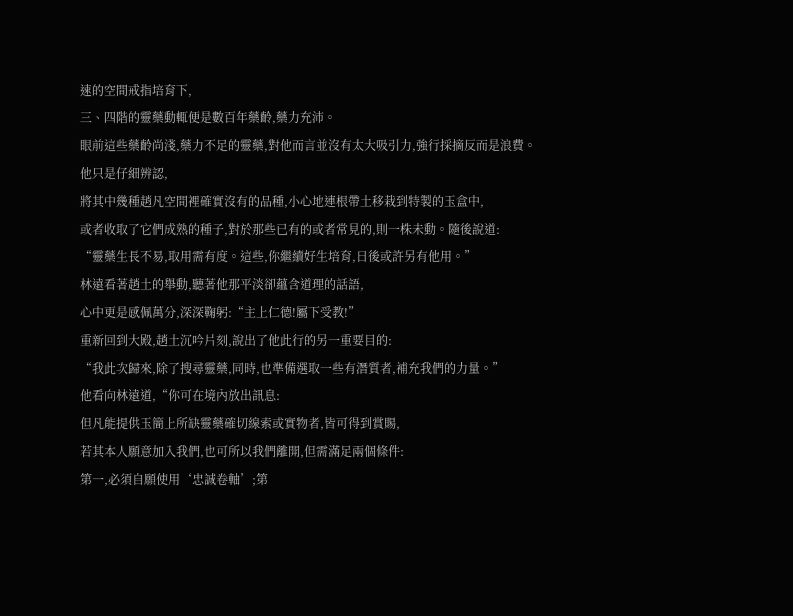速的空間戒指培育下,
三、四階的靈藥動輒便是數百年藥齡,藥力充沛。
眼前這些藥齡尚淺,藥力不足的靈藥,對他而言並沒有太大吸引力,強行採摘反而是浪費。
他只是仔細辨認,
將其中幾種趙凡空間裡確實沒有的品種,小心地連根帶土移栽到特製的玉盒中,
或者收取了它們成熟的種子,對於那些已有的或者常見的,則一株未動。隨後說道:
“靈藥生長不易,取用需有度。這些,你繼續好生培育,日後或許另有他用。”
林遠看著趙土的舉動,聽著他那平淡卻蘊含道理的話語,
心中更是感佩萬分,深深鞠躬:“主上仁德!屬下受教!”
重新回到大殿,趙土沉吟片刻,說出了他此行的另一重要目的:
“我此次歸來,除了搜尋靈藥,同時,也準備選取一些有潛質者,補充我們的力量。”
他看向林遠道,“你可在境內放出訊息:
但凡能提供玉簡上所缺靈藥確切線索或實物者,皆可得到賞賜,
若其本人願意加入我們,也可所以我們離開,但需滿足兩個條件:
第一,必須自願使用‘忠誠卷軸’;第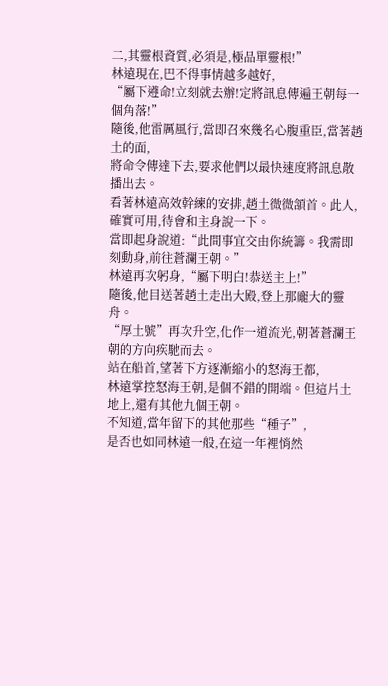二,其靈根資質,必須是,極品單靈根!”
林遠現在,巴不得事情越多越好,
“屬下遵命!立刻就去辦!定將訊息傳遍王朝每一個角落!”
隨後,他雷厲風行,當即召來幾名心腹重臣,當著趙土的面,
將命令傳達下去,要求他們以最快速度將訊息散播出去。
看著林遠高效幹練的安排,趙土微微頷首。此人,確實可用,待會和主身說一下。
當即起身說道:“此間事宜交由你統籌。我需即刻動身,前往蒼瀾王朝。”
林遠再次躬身,“屬下明白!恭送主上!”
隨後,他目送著趙土走出大殿,登上那龐大的靈舟。
“厚土號”再次升空,化作一道流光,朝著蒼瀾王朝的方向疾馳而去。
站在船首,望著下方逐漸縮小的怒海王都,
林遠掌控怒海王朝,是個不錯的開端。但這片土地上,還有其他九個王朝。
不知道,當年留下的其他那些“種子”,
是否也如同林遠一般,在這一年裡悄然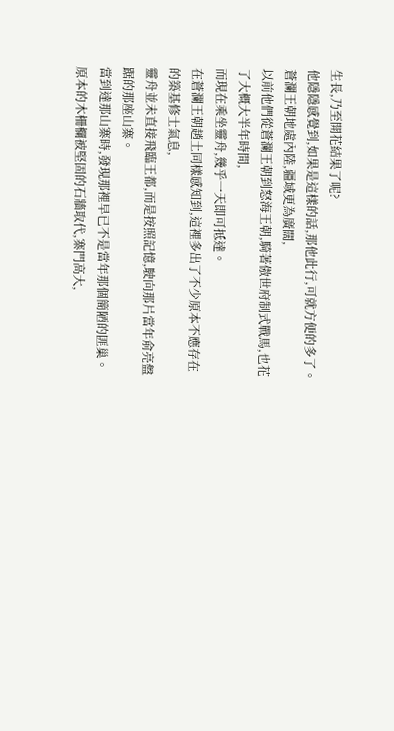生長,乃至開花結果了呢?
他隱隱感覺到,如果是這樣的話,那他此行,可就方便的多了。
蒼瀾王朝地處內陸,疆域更為廣闊,
以前他們從蒼瀾王朝到怒海王朝,騎著傲世府制式戰馬,也花了大概大半年時間,
而現在乘坐靈舟,幾乎一天即可抵達。
在蒼瀾王朝趙土同樣感知到,這裡多出了不少原本不應存在的築基修士氣息,
靈舟並未直接飛臨王都,而是按照記憶,駛向那片當年俞亮盤踞的那座山寨。
當到達那山寨時,發現那裡早已不是當年那個簡陋的匪巢。
原本的木柵欄被堅固的石牆取代,寨門高大,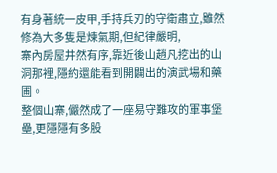有身著統一皮甲,手持兵刃的守衛肅立,雖然修為大多隻是煉氣期,但紀律嚴明,
寨內房屋井然有序,靠近後山趙凡挖出的山洞那裡,隱約還能看到開闢出的演武場和藥圃。
整個山寨,儼然成了一座易守難攻的軍事堡壘,更隱隱有多股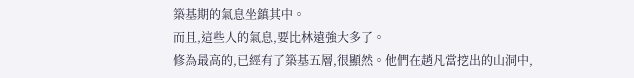築基期的氣息坐鎮其中。
而且,這些人的氣息,要比林遠強大多了。
修為最高的,已經有了築基五層,很顯然。他們在趙凡當挖出的山洞中,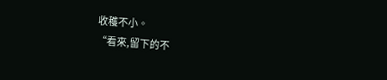收穫不小。
“看來,留下的不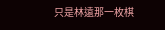只是林遠那一枚棋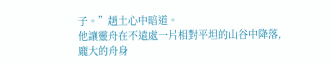子。”趙土心中暗道。
他讓靈舟在不遠處一片相對平坦的山谷中降落,
龐大的舟身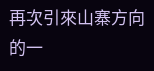再次引來山寨方向的一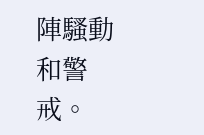陣騷動和警戒。